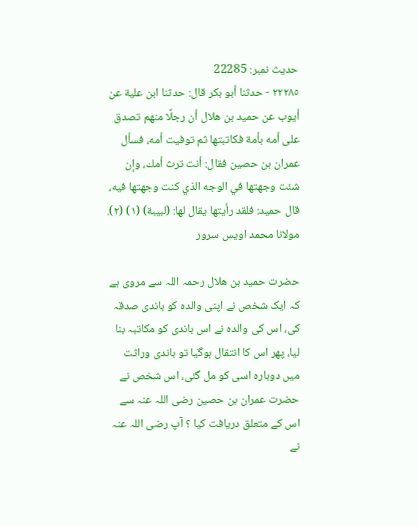حدیث نمبر: 22285
٢٢٢٨٥ - حدثنا أبو بكر قال: حدثنا ابن علية عن أيوب عن حميد بن هلال أن رجلًا منهم تصدق على أمه بأمة فكاتبتها ثم توفيت أمه، فسأل عمران بن حصين فقال: أنت ترث أمك، وإن شئت وجهتها في الوجه الذي كنت وجهتها فيه، قال حميد: فلقد رأيتها يقال لها: (لبيبة) (١) (٢).
مولانا محمد اویس سرور

حضرت حمید بن ھلال رحمہ اللہ سے مروی ہے کہ ایک شخص نے اپنی والدہ کو باندی صدقہ کی، اس کی والدہ نے اس باندی کو مکاتبہ بنا لیا، پھر اس کا انتقال ہوگیا تو باندی وراثت میں دوبارہ اسی کو مل گئی، اس شخص نے حضرت عمران بن حصین رضی اللہ عنہ سے اس کے متعلق دریافت کیا ؟ آپ رضی اللہ عنہ نے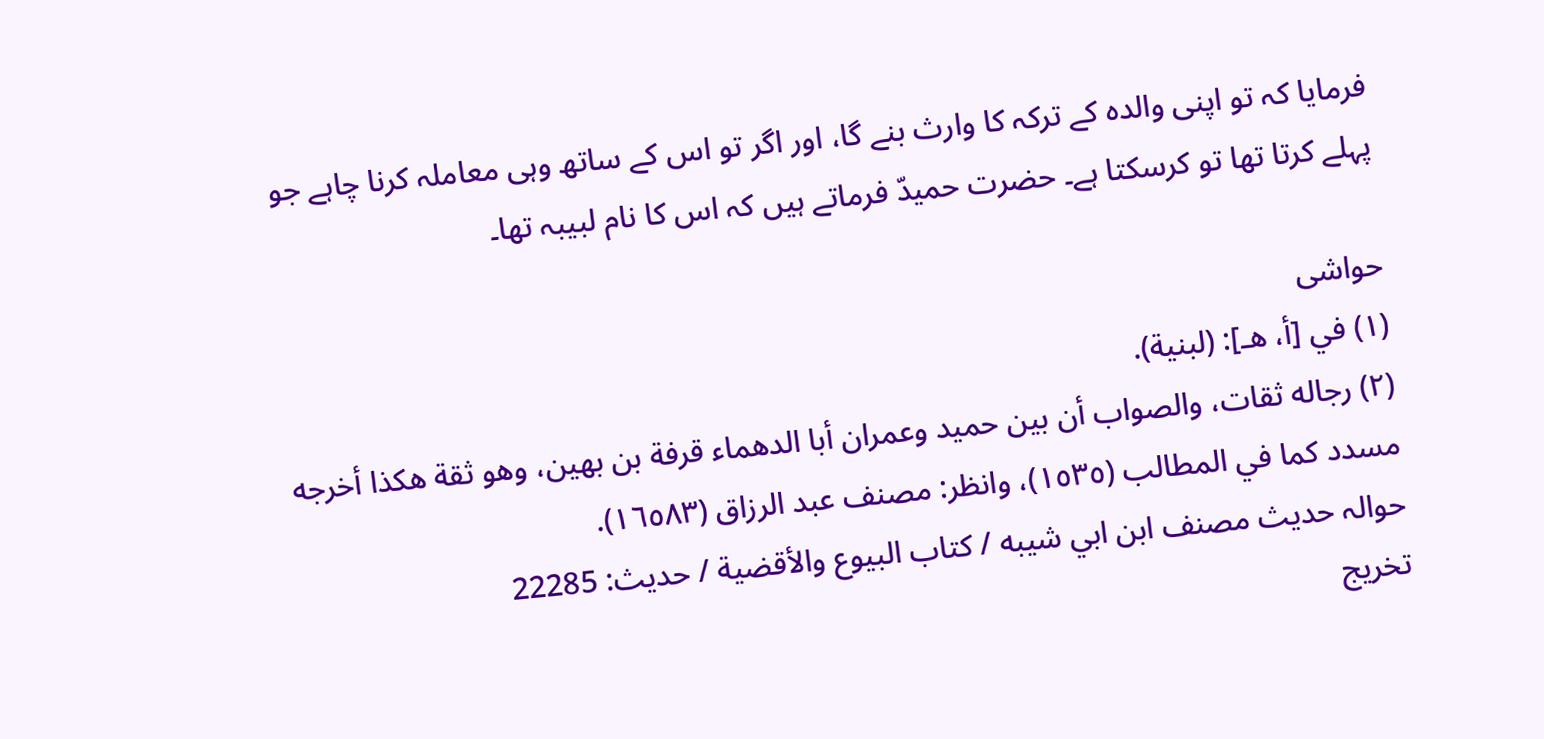فرمایا کہ تو اپنی والدہ کے ترکہ کا وارث بنے گا، اور اگر تو اس کے ساتھ وہی معاملہ کرنا چاہے جو پہلے کرتا تھا تو کرسکتا ہے۔ حضرت حمیدّ فرماتے ہیں کہ اس کا نام لبیبہ تھا۔

حواشی
(١) في [أ، هـ]: (لبنية).
(٢) رجاله ثقات، والصواب أن بين حميد وعمران أبا الدهماء قرفة بن بهين، وهو ثقة هكذا أخرجه مسدد كما في المطالب (١٥٣٥)، وانظر: مصنف عبد الرزاق (١٦٥٨٣).
حوالہ حدیث مصنف ابن ابي شيبه / كتاب البيوع والأقضية / حدیث: 22285
تخریج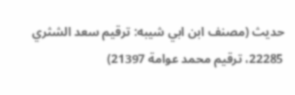حدیث (مصنف ابن ابي شيبه: ترقيم سعد الشثري 22285، ترقيم محمد عوامة 21397)